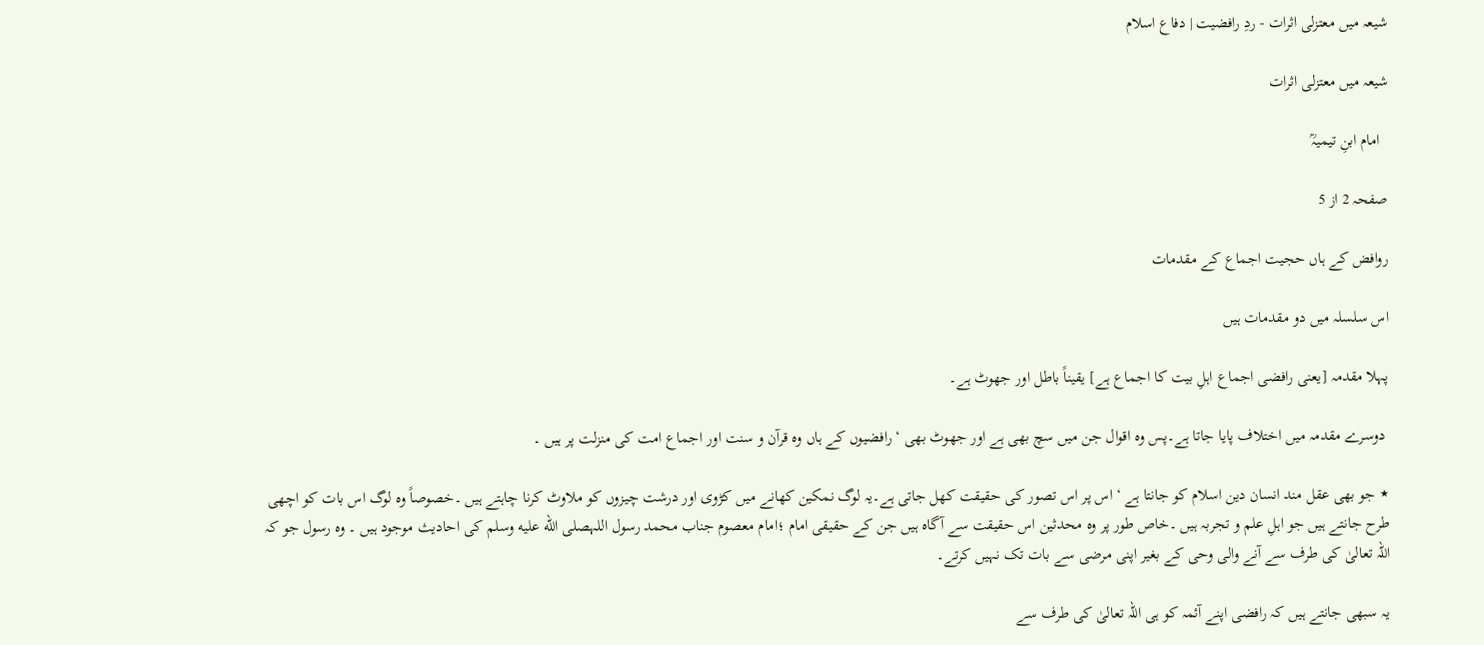شیعہ میں معتزلی اثرات - ردِ رافضیت | دفاع اسلام

شیعہ میں معتزلی اثرات

  امام ابنِ تیمیہؒ

صفحہ 2 از 5

روافض کے ہاں حجیت اجماع کے مقدمات

اس سلسلہ میں دو مقدمات ہیں

پہلا مقدمہ [یعنی رافضی اجماع اہلِ بیت کا اجماع ہے] یقیناً باطل اور جھوٹ ہے۔

 دوسرے مقدمہ میں اختلاف پایا جاتا ہے۔پس وہ اقوال جن میں سچ بھی ہے اور جھوٹ بھی ‘ رافضیوں کے ہاں وہ قرآن و سنت اور اجماع امت کی منزلت پر ہیں ۔

٭ جو بھی عقل مند انسان دین اسلام کو جانتا ہے ‘ اس پر اس تصور کی حقیقت کھل جاتی ہے۔یہ لوگ نمکین کھانے میں کڑوی اور درشت چیزوں کو ملاوٹ کرنا چاہتے ہیں ۔خصوصاً وہ لوگ اس بات کو اچھی طرح جانتے ہیں جو اہلِ علم و تجربہ ہیں ۔خاص طور پر وہ محدثین اس حقیقت سے آگاہ ہیں جن کے حقیقی امام ؛امام معصوم جناب محمد رسول اللہصلى الله عليه وسلم کی احادیث موجود ہیں ۔ وہ رسول جو کہ اللہ تعالیٰ کی طرف سے آنے والی وحی کے بغیر اپنی مرضی سے بات تک نہیں کرتے۔

یہ سبھی جانتے ہیں کہ رافضی اپنے آئمہ کو ہی اللہ تعالیٰ کی طرف سے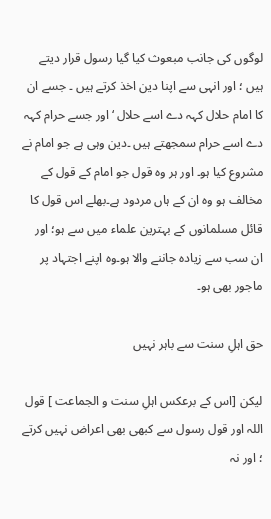لوگوں کی جانب مبعوث کیا گیا رسول قرار دیتے ہیں ؛ اور انہی سے اپنا دین اخذ کرتے ہیں ۔ جسے ان کا امام حلال کہہ دے اسے حلال ‘ اور جسے حرام کہہ دے اسے حرام سمجھتے ہیں ۔دین وہی ہے جو امام نے مشروع کیا ہو۔ اور ہر وہ قول جو امام کے قول کے مخالف ہو وہ ان کے ہاں مردود ہے۔بھلے اس قول کا قائل مسلمانوں کے بہترین علماء میں سے ہو؛ اور ان سب سے زیادہ جاننے والا ہو۔وہ اپنے اجتہاد پر ماجور بھی ہو۔

حق اہلِ سنت سے باہر نہیں

لیکن [اس کے برعکس اہلِ سنت و الجماعت ] قول اللہ اور قول رسول سے کبھی بھی اعراض نہیں کرتے ؛ اور نہ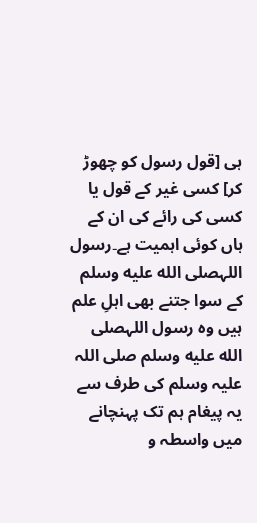ہی [قول رسول کو چھوڑ کر] کسی غیر کے قول یا کسی کی رائے کی ان کے ہاں کوئی اہمیت ہے۔رسول اللہصلى الله عليه وسلم کے سوا جتنے بھی اہلِ علم ہیں وہ رسول اللہصلى الله عليه وسلم صلی اللہ علیہ وسلم کی طرف سے یہ پیغام ہم تک پہنچانے میں واسطہ و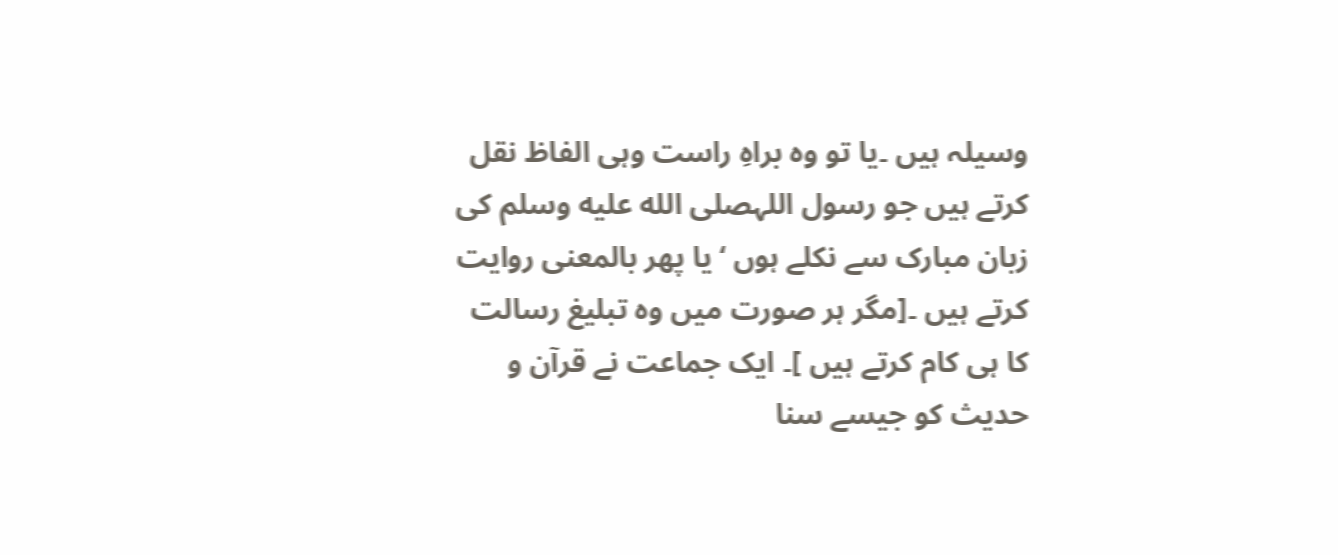وسیلہ ہیں ۔یا تو وہ براہِ راست وہی الفاظ نقل کرتے ہیں جو رسول اللہصلى الله عليه وسلم کی زبان مبارک سے نکلے ہوں ‘ یا پھر بالمعنی روایت کرتے ہیں ۔[مگر ہر صورت میں وہ تبلیغ رسالت کا ہی کام کرتے ہیں ]۔ ایک جماعت نے قرآن و حدیث کو جیسے سنا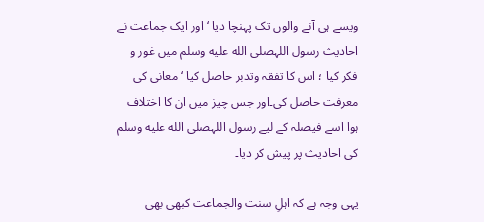ویسے ہی آنے والوں تک پہنچا دیا ‘ اور ایک جماعت نے احادیث رسول اللہصلى الله عليه وسلم میں غور و فکر کیا ؛ اس کا تفقہ وتدبر حاصل کیا ‘ معانی کی معرفت حاصل کی۔اور جس چیز میں ان کا اختلاف ہوا اسے فیصلہ کے لیے رسول اللہصلى الله عليه وسلم کی احادیث پر پیش کر دیا۔

یہی وجہ ہے کہ اہلِ سنت والجماعت کبھی بھی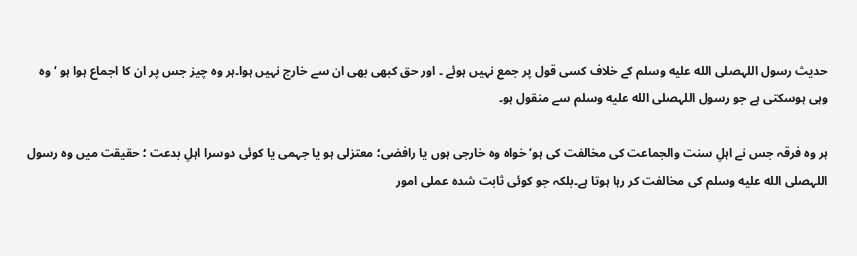حدیث رسول اللہصلى الله عليه وسلم کے خلاف کسی قول پر جمع نہیں ہوئے ۔ اور حق کبھی بھی ان سے خارج نہیں ہوا۔ہر وہ چیز جس پر ان کا اجماع ہوا ہو ‘ وہ وہی ہوسکتی ہے جو رسول اللہصلى الله عليه وسلم سے منقول ہو۔

ہر وہ فرقہ جس نے اہلِ سنت والجماعت کی مخالفت کی ہو‘ خواہ وہ خارجی ہوں یا رافضی؛ معتزلی ہو یا جہمی یا کوئی دوسرا اہلِ بدعت ؛ حقیقت میں وہ رسول اللہصلى الله عليه وسلم کی مخالفت کر رہا ہوتا ہے۔بلکہ جو کوئی ثابت شدہ عملی امور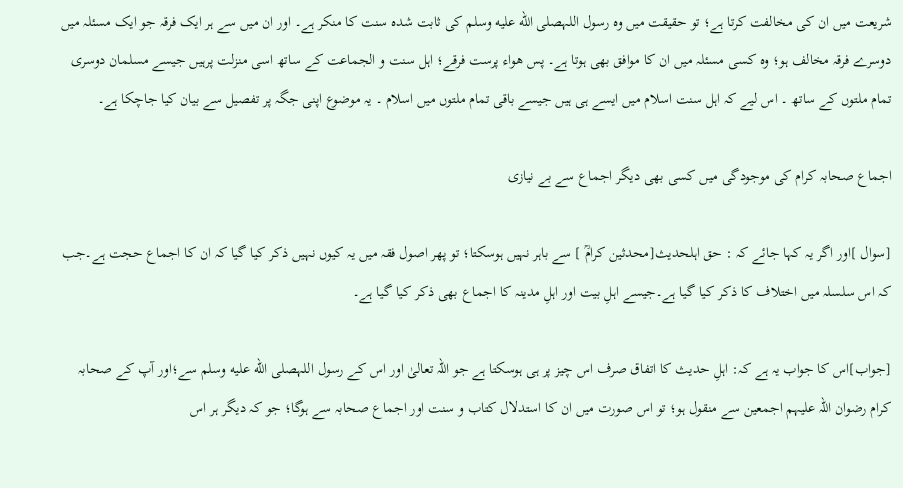شریعت میں ان کی مخالفت کرتا ہے؛ تو حقیقت میں وہ رسول اللہصلى الله عليه وسلم کی ثابت شدہ سنت کا منکر ہے۔ اور ان میں سے ہر ایک فرقہ جو ایک مسئلہ میں دوسرے فرقہ مخالف ہو؛ وہ کسی مسئلہ میں ان کا موافق بھی ہوتا ہے۔ پس ھواء پرست فرقے؛ اہل سنت و الجماعت کے ساتھ اسی منزلت پرہیں جیسے مسلمان دوسری تمام ملتوں کے ساتھ ۔ اس لیے کہ اہل سنت اسلام میں ایسے ہی ہیں جیسے باقی تمام ملتوں میں اسلام ۔ یہ موضوع اپنی جگہ پر تفصیل سے بیان کیا جاچکا ہے۔

اجماع صحابہ کرام کی موجودگی میں کسی بھی دیگر اجماع سے بے نیازی

[سوال ]اور اگر یہ کہا جائے کہ : حق اہلحدیث[محدثین کرامؒ ] سے باہر نہیں ہوسکتا؛ تو پھر اصول فقہ میں یہ کیوں نہیں ذکر کیا گیا کہ ان کا اجماع حجت ہے۔جب کہ اس سلسلہ میں اختلاف کا ذکر کیا گیا ہے۔جیسے اہلِ بیت اور اہلِ مدینہ کا اجماع بھی ذکر کیا گیا ہے۔

[جواب]اس کا جواب یہ ہے کہ: اہلِ حدیث کا اتفاق صرف اس چیز پر ہی ہوسکتا ہے جو اللہ تعالیٰ اور اس کے رسول اللہصلى الله عليه وسلم سے؛اور آپ کے صحابہ کرام رضوان اللہ علیہم اجمعین سے منقول ہو؛ تو اس صورت میں ان کا استدلال کتاب و سنت اور اجماع صحابہ سے ہوگا؛ جو کہ دیگر ہر اس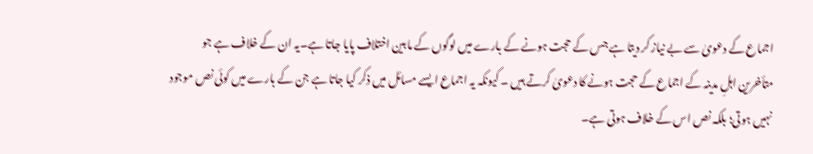اجماع کے دعویٰ سے بے نیاز کر دیتا ہے جس کے حجت ہونے کے بارے میں لوگوں کے مابین اختلاف پایا جاتا ہے۔یہ ان کے خلاف ہے جو متأخرین اہلِ مدینہ کے اجماع کے حجت ہونے کا دعویٰ کرتے ہیں ۔ کیونکہ یہ اجماع ایسے مسائل میں ذکر کیا جاتا ہے جن کے بارے میں کوئی نص موجود نہیں ہوتی؛ بلکہ نص اس کے خلاف ہوتی ہے۔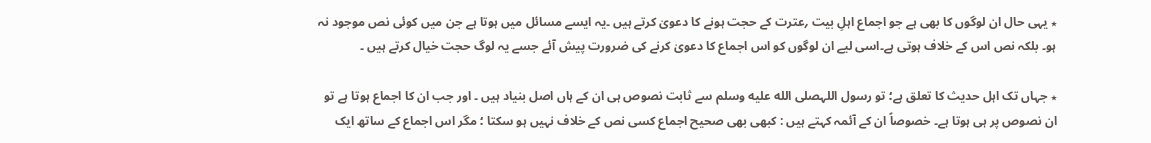٭ یہی حال ان لوگوں کا بھی ہے جو اجماع اہلِ بیت ؍عترت کے حجت ہونے کا دعویٰ کرتے ہیں ۔یہ ایسے مسائل میں ہوتا ہے جن میں کوئی نص موجود نہ ہو۔ بلکہ نص اس کے خلاف ہوتی ہے۔اسی لیے ان لوگوں کو اس اجماع کا دعویٰ کرنے کی ضرورت پیش آئے جسے یہ لوگ حجت خیال کرتے ہیں ۔

٭ جہاں تک اہل حدیث کا تعلق ہے؛ تو رسول اللہصلى الله عليه وسلم سے ثابت نصوص ہی ان کے ہاں اصل بنیاد ہیں ۔ اور جب ان کا اجماع ہوتا ہے تو ان نصوص پر ہی ہوتا ہے۔ خصوصاً ان کے آئمہ کہتے ہیں : کبھی بھی صحیح اجماع کسی نص کے خلاف نہیں ہو سکتا ؛ مگر اس اجماع کے ساتھ ایک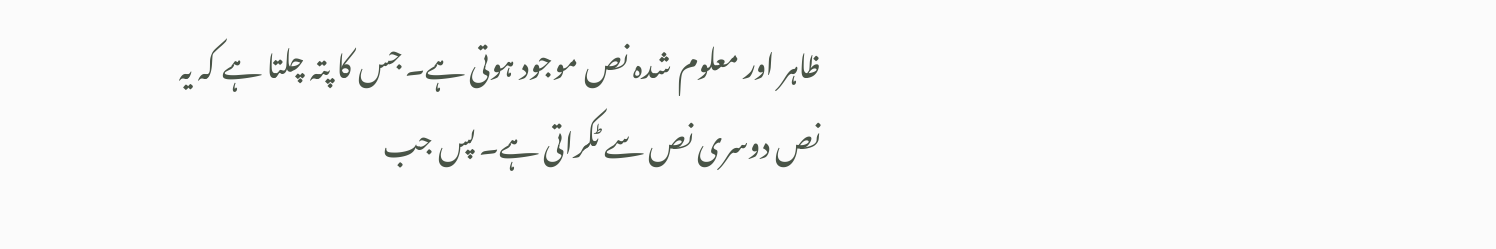ظاہر اور معلوم شدہ نص موجود ہوتی ہے۔ جس کا پتہ چلتا ہے کہ یہ نص دوسری نص سے ٹکراتی ہے۔ پس جب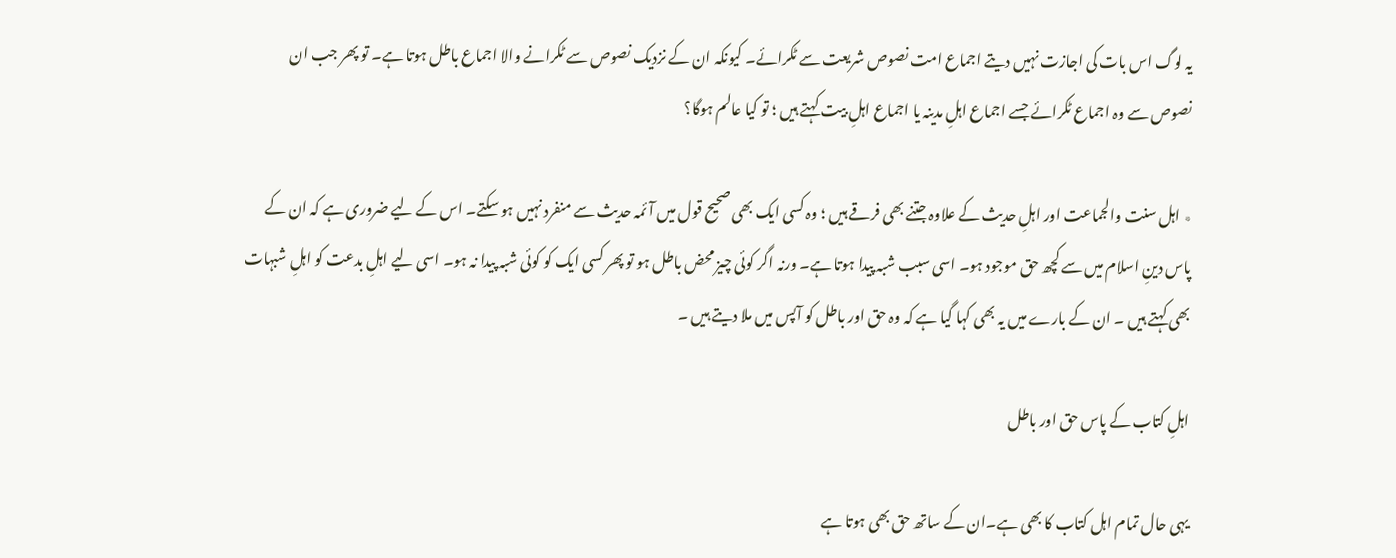یہ لوگ اس بات کی اجازت نہیں دیتے اجماع امت نصوص شریعت سے ٹکرائے۔ کیونکہ ان کے نزدیک نصوص سے ٹکرانے والا اجماع باطل ہوتا ہے۔ تو پھر جب ان نصوص سے وہ اجماع ٹکرائے جسے اجماع اہلِ مدینہ یا اجماع اہلِ بیت کہتے ہیں ؛ تو کیا عالم ہوگا؟

٭ اہل سنت والجماعت اور اہلِ حدیث کے علاوہ جتنے بھی فرقے ہیں ؛ وہ کسی ایک بھی صحیح قول میں آئمہ حدیث سے منفرد نہیں ہو سکتے۔ اس کے لیے ضروری ہے کہ ان کے پاس دینِ اسلام میں سے کچھ حق موجود ہو۔ اسی سبب شبہ پیدا ہوتا ہے۔ ورنہ اگر کوئی چیز محض باطل ہو تو پھر کسی ایک کو کوئی شبہ پیدا نہ ہو۔ اسی لیے اہلِ بدعت کو اہلِ شبہات بھی کہتے ہیں ۔ ان کے بارے میں یہ بھی کہا گیا ہے کہ وہ حق اور باطل کو آپس میں ملا دیتے ہیں ۔

اہلِ کتاب کے پاس حق اور باطل

یہی حال تمام اہل کتاب کا بھی ہے۔ان کے ساتھ حق بھی ہوتا ہے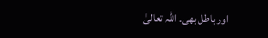اور باطل بھی۔ اللہ تعالیٰ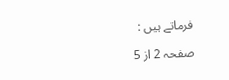فرماتے ہیں :

صفحہ 2 از 5